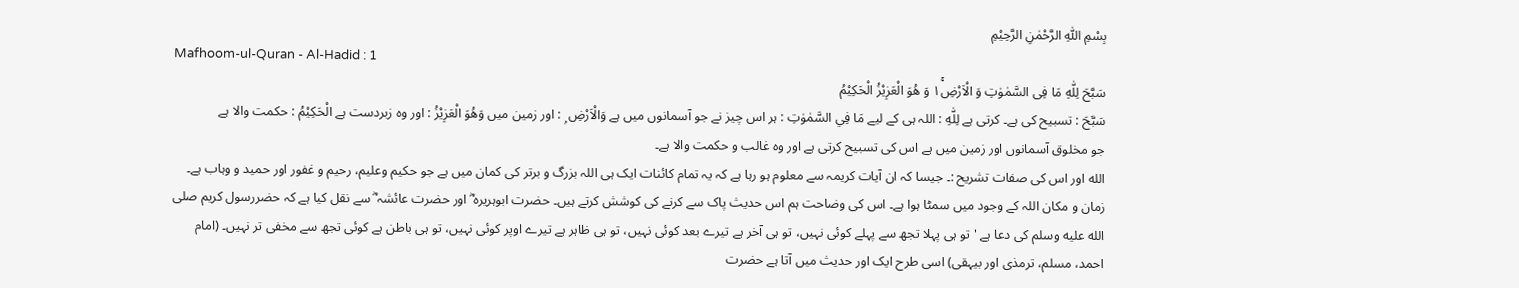بِسْمِ اللّٰهِ الرَّحْمٰنِ الرَّحِيْمِ
Mafhoom-ul-Quran - Al-Hadid : 1
سَبَّحَ لِلّٰهِ مَا فِی السَّمٰوٰتِ وَ الْاَرْضِ١ۚ وَ هُوَ الْعَزِیْزُ الْحَكِیْمُ
سَبَّحَ : تسبیح کی ہے۔ کرتی ہے لِلّٰهِ : اللہ ہی کے لیے مَا فِي السَّمٰوٰتِ : ہر اس چیز نے جو آسمانوں میں ہے وَالْاَرْضِ ۭ : اور زمین میں وَهُوَ الْعَزِيْزُ : اور وہ زبردست ہے الْحَكِيْمُ : حکمت والا ہے
جو مخلوق آسمانوں اور زمین میں ہے اس کی تسبیح کرتی ہے اور وہ غالب و حکمت والا ہے۔
الله اور اس کی صفات تشریح :۔ جیسا کہ ان آیات کریمہ سے معلوم ہو رہا ہے کہ یہ تمام کائنات ایک ہی اللہ بزرگ و برتر کی کمان میں ہے جو حکیم وعلیم، رحیم و غفور اور حمید و وہاب ہے۔ زمان و مکان اللہ کے وجود میں سمٹا ہوا ہے۔ اس کی وضاحت ہم اس حدیث پاک سے کرنے کی کوشش کرتے ہیں۔ حضرت ابوہریرہ ؓ اور حضرت عائشہ ؓ سے نقل کیا ہے کہ حضررسول کریم صلى الله عليه وسلم کی دعا ہے ' تو ہی پہلا تجھ سے پہلے کوئی نہیں، تو ہی آخر ہے تیرے بعد کوئی نہیں، تو ہی ظاہر ہے تیرے اوپر کوئی نہیں، تو ہی باطن ہے کوئی تجھ سے مخفی تر نہیں۔ (امام احمد، مسلم، ترمذی اور بیہقی) اسی طرح ایک اور حدیث میں آتا ہے حضرت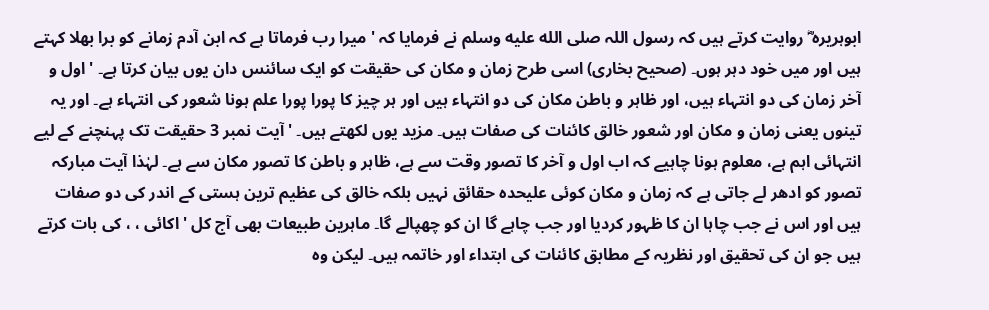ابوہریرہ ؓ روایت کرتے ہیں کہ رسول اللہ صلى الله عليه وسلم نے فرمایا کہ ' میرا رب فرماتا ہے کہ ابن آدم زمانے کو برا بھلا کہتے ہیں اور میں خود دہر ہوں۔ (صحیح بخاری) اسی طرح زمان و مکان کی حقیقت کو ایک سائنس دان یوں بیان کرتا ہے۔ ' اول و آخر زمان کی دو انتہاء ہیں، اور ظاہر و باطن مکان کی دو انتہاء ہیں اور ہر چیز کا پورا پورا علم ہونا شعور کی انتہاء ہے۔ اور یہ تینوں یعنی زمان و مکان اور شعور خالق کائنات کی صفات ہیں۔ مزید یوں لکھتے ہیں۔ ' آیت نمبر 3 حقیقت تک پہنچنے کے لیے انتہائی اہم ہے، معلوم ہونا چاہیے کہ اب اول و آخر کا تصور وقت سے ہے، ظاہر و باطن کا تصور مکان سے ہے۔ لہٰذا آیت مبارکہ تصور کو ادھر لے جاتی ہے کہ زمان و مکان کوئی علیحدہ حقائق نہیں بلکہ خالق کی عظیم ترین ہستی کے اندر کی دو صفات ہیں اور اس نے جب چاہا ان کا ظہور کردیا اور جب چاہے گا ان کو چھپالے گا۔ ماہرین طبیعات بھی آج کل ' اکائی ، ، کی بات کرتے ہیں جو ان کی تحقیق اور نظریہ کے مطابق کائنات کی ابتداء اور خاتمہ ہیں۔ لیکن وہ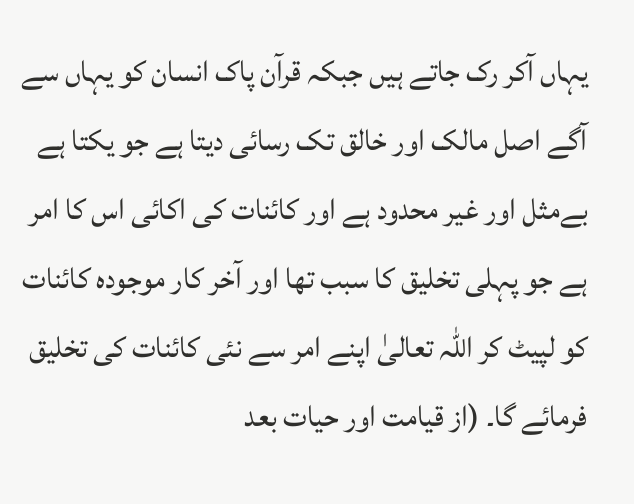یہاں آکر رک جاتے ہیں جبکہ قرآن پاک انسان کو یہاں سے آگے اصل مالک اور خالق تک رسائی دیتا ہے جو یکتا ہے بےمثل اور غیر محدود ہے اور کائنات کی اکائی اس کا امر ہے جو پہلی تخلیق کا سبب تھا اور آخر کار موجودہ کائنات کو لپیٹ کر اللہ تعالیٰ اپنے امر سے نئی کائنات کی تخلیق فرمائے گا۔ (از قیامت اور حیات بعد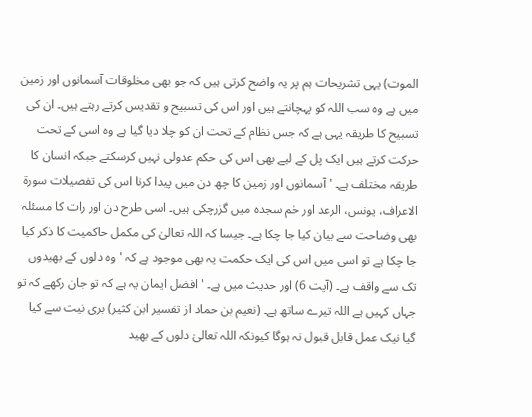الموت) یہی تشریحات ہم پر یہ واضح کرتی ہیں کہ جو بھی مخلوقات آسمانوں اور زمین میں ہے وہ سب اللہ کو پہچانتے ہیں اور اس کی تسبیح و تقدیس کرتے رہتے ہیں۔ ان کی تسبیح کا طریقہ یہی ہے کہ جس نظام کے تحت ان کو چلا دیا گیا ہے وہ اسی کے تحت حرکت کرتے ہیں ایک پل کے لیے بھی اس کی حکم عدولی نہیں کرسکتے جبکہ انسان کا طریقہ مختلف ہے۔ ' آسمانوں اور زمین کا چھ دن میں پیدا کرنا اس کی تفصیلات سورة الاعراف، یونس، الرعد اور حٰم سجدہ میں گزرچکی ہیں۔ اسی طرح دن اور رات کا مسئلہ بھی وضاحت سے بیان کیا جا چکا ہے۔ جیسا کہ اللہ تعالیٰ کی مکمل حاکمیت کا ذکر کیا جا چکا ہے تو اسی میں اس کی ایک حکمت یہ بھی موجود ہے کہ ' وہ دلوں کے بھیدوں تک سے واقف ہے۔ (آیت 6) اور حدیث میں ہے۔ ' افضل ایمان یہ ہے کہ تو جان رکھے کہ تو جہاں کہیں ہے اللہ تیرے ساتھ ہے۔ (نعیم بن حماد از تفسیر ابن کثیر) بری نیت سے کیا گیا نیک عمل قابل قبول نہ ہوگا کیونکہ اللہ تعالیٰ دلوں کے بھید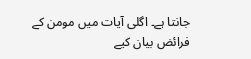جانتا ہے۔ اگلی آیات میں مومن کے فرائض بیان کیے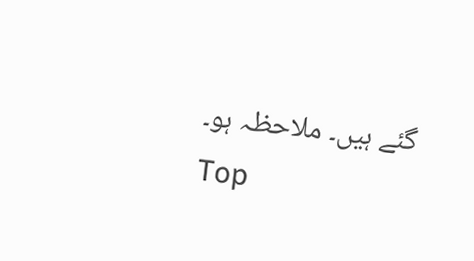گئے ہیں۔ ملاحظہ ہو۔
Top